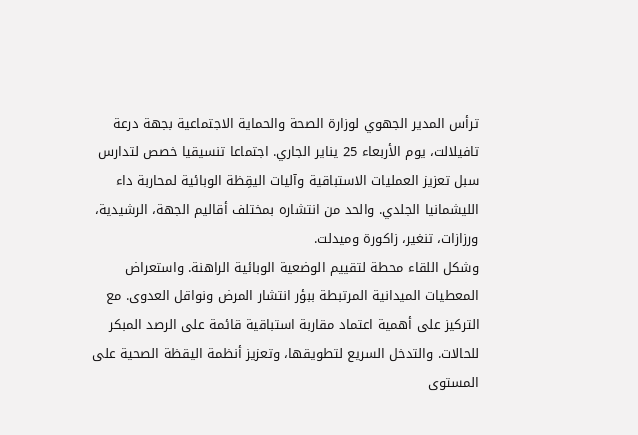ترأس المدير الجهوي لوزارة الصحة والحماية الاجتماعية بجهة درعة تافيلالت، يوم الأربعاء 25 يناير الجاري. اجتماعا تنسيقيا خصص لتدارس سبل تعزيز العمليات الاستباقية وآليات اليقِظة الوبائية لمحاربة داء الليشمانيا الجلدي. والحد من انتشاره بمختلف أقاليم الجهة، الرشيدية، ورزازات، تنغير، زاكورة وميدلت.
وشكل اللقاء محطة لتقييم الوضعية الوبائية الراهنة. واستعراض المعطيات الميدانية المرتبطة ببؤر انتشار المرض ونواقل العدوى. مع التركيز على أهمية اعتماد مقاربة استباقية قائمة على الرصد المبكر للحالات. والتدخل السريع لتطويقها، وتعزيز أنظمة اليقظة الصحية على المستوى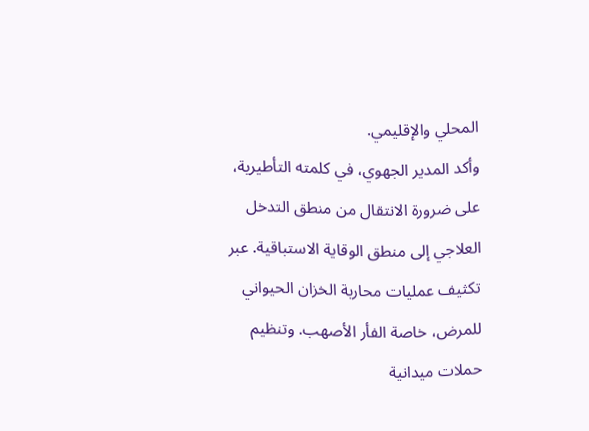المحلي والإقليمي.
وأكد المدير الجهوي، في كلمته التأطيرية، على ضرورة الانتقال من منطق التدخل العلاجي إلى منطق الوقاية الاستباقية. عبر تكثيف عمليات محاربة الخزان الحيواني للمرض، خاصة الفأر الأصهب. وتنظيم حملات ميدانية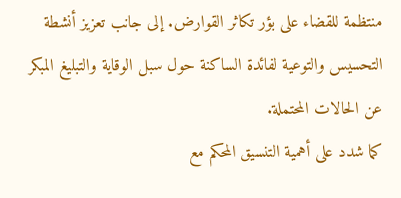منتظمة للقضاء على بؤر تكاثر القوارض. إلى جانب تعزيز أنشطة التحسيس والتوعية لفائدة الساكنة حول سبل الوقاية والتبليغ المبكر عن الحالات المحتملة.
كما شدد على أهمية التنسيق المحكم مع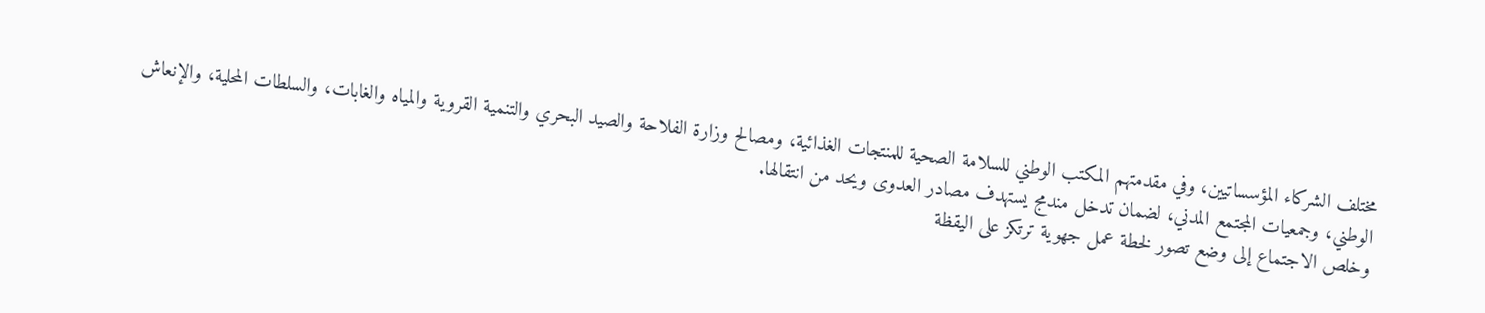مختلف الشركاء المؤسساتيين، وفي مقدمتهم المكتب الوطني للسلامة الصحية للمنتجات الغذائية، ومصالح وزارة الفلاحة والصيد البحري والتنمية القروية والمياه والغابات، والسلطات المحلية، والإنعاش الوطني، وجمعيات المجتمع المدني، لضمان تدخل مندمج يستهدف مصادر العدوى ويحد من انتقالها.
وخلص الاجتماع إلى وضع تصور لخطة عمل جهوية ترتكز على اليقظة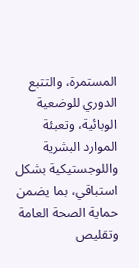المستمرة، والتتبع الدوري للوضعية الوبائية، وتعبئة الموارد البشرية واللوجستيكية بشكل استباقي، بما يضمن حماية الصحة العامة وتقليص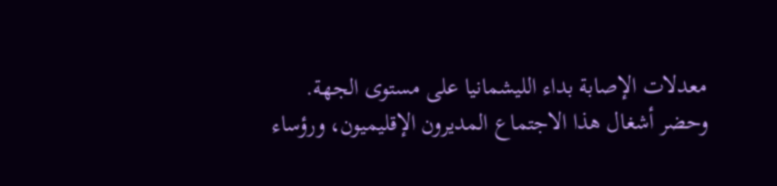معدلات الإصابة بداء الليشمانيا على مستوى الجهة.
وحضر أشغال هذا الاجتماع المديرون الإقليميون، ورؤساء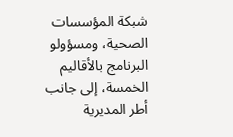شبكة المؤسسات الصحية، ومسؤولو البرنامج بالأقاليم الخمسة، إلى جانب أطر المديرية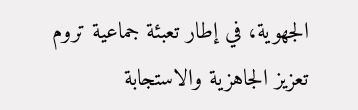الجهوية، في إطار تعبئة جماعية تروم تعزيز الجاهزية والاستجابة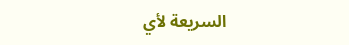السريعة لأي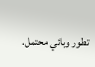تطور وبائي محتمل.